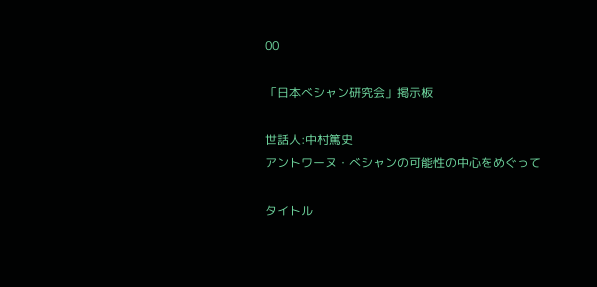00

「日本べシャン研究会」掲示板

世話人:中村篤史
アントワーヌ・べシャンの可能性の中心をめぐって

タイトル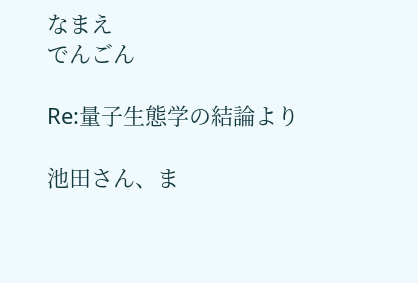なまえ
でんごん

Re:量子生態学の結論より

池田さん、ま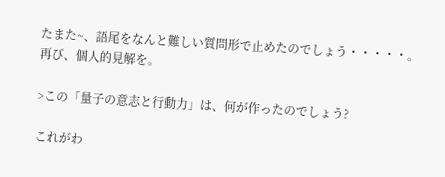たまた~、語尾をなんと難しい質問形で止めたのでしょう・・・・・。
再び、個人的見解を。

>この「量子の意志と行動力」は、何が作ったのでしょう?

これがわ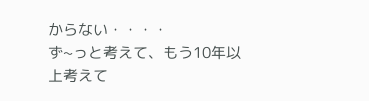からない・・・・
ず~っと考えて、もう10年以上考えて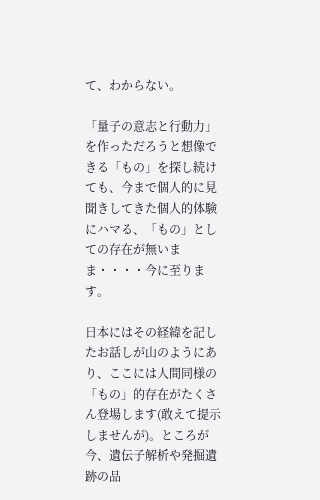て、わからない。

「量子の意志と行動力」を作っただろうと想像できる「もの」を探し続けても、今まで個人的に見聞きしてきた個人的体験にハマる、「もの」としての存在が無いまま・・・・今に至ります。

日本にはその経緯を記したお話しが山のようにあり、ここには人間同様の「もの」的存在がたくさん登場します(敢えて提示しませんが)。ところが今、遺伝子解析や発掘遺跡の品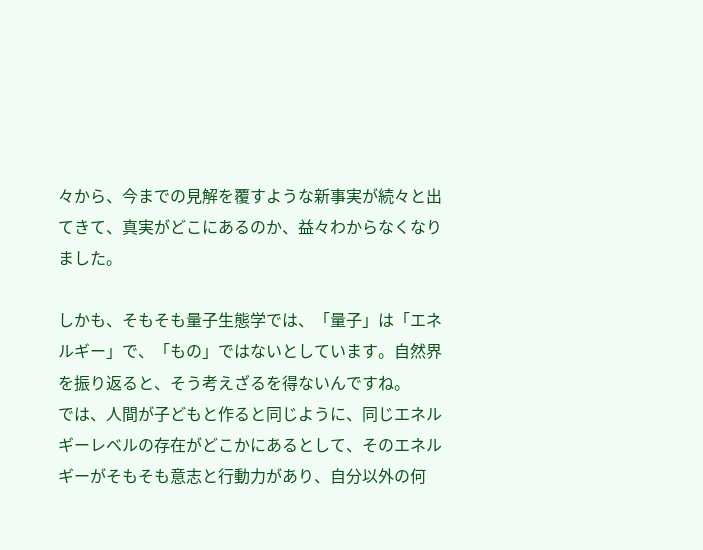々から、今までの見解を覆すような新事実が続々と出てきて、真実がどこにあるのか、益々わからなくなりました。

しかも、そもそも量子生態学では、「量子」は「エネルギー」で、「もの」ではないとしています。自然界を振り返ると、そう考えざるを得ないんですね。
では、人間が子どもと作ると同じように、同じエネルギーレベルの存在がどこかにあるとして、そのエネルギーがそもそも意志と行動力があり、自分以外の何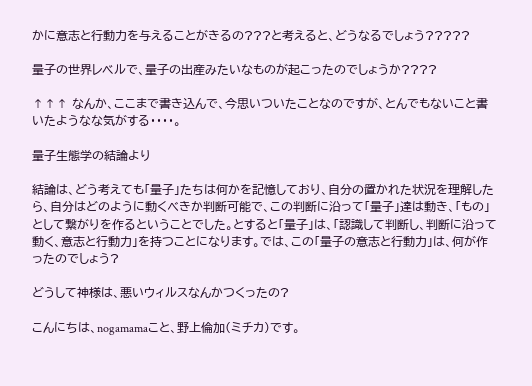かに意志と行動力を与えることがきるの???と考えると、どうなるでしょう?????

量子の世界レベルで、量子の出産みたいなものが起こったのでしょうか????

↑↑↑ なんか、ここまで書き込んで、今思いついたことなのですが、とんでもないこと書いたようなな気がする・・・・。

量子生態学の結論より

結論は、どう考えても「量子」たちは何かを記憶しており、自分の置かれた状況を理解したら、自分はどのように動くべきか判断可能で、この判断に沿って「量子」達は動き、「もの」として繋がりを作るということでした。とすると「量子」は、「認識して判断し、判断に沿って動く、意志と行動力」を持つことになります。では、この「量子の意志と行動力」は、何が作ったのでしょう?

どうして神様は、悪いウィルスなんかつくったの?

こんにちは、nogamamaこと、野上倫加(ミチカ)です。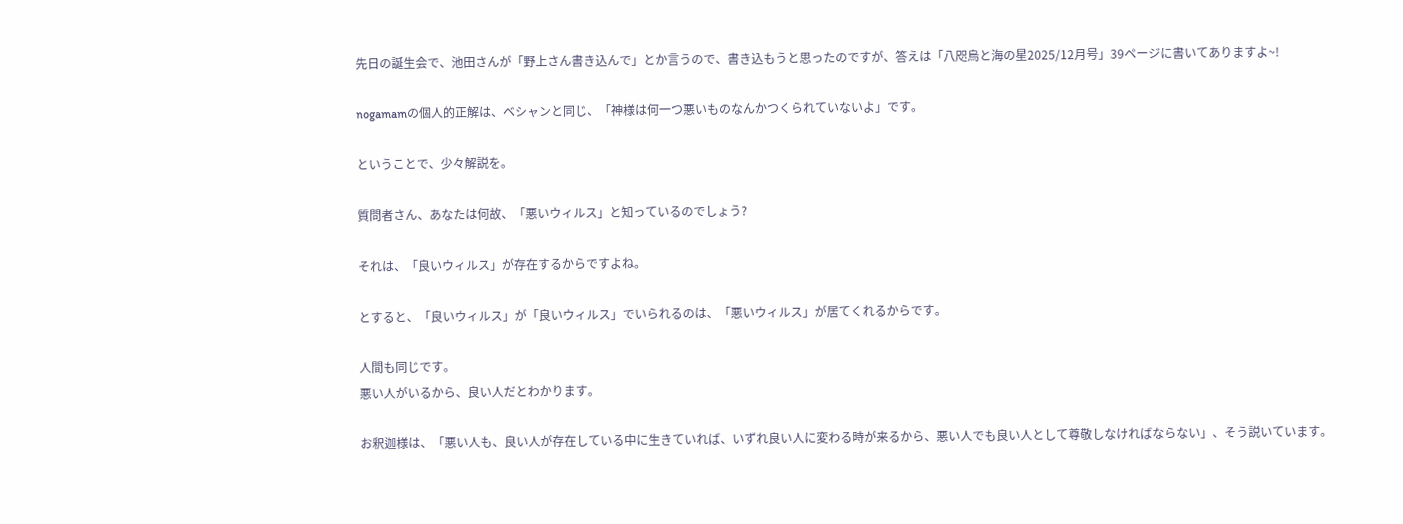先日の誕生会で、池田さんが「野上さん書き込んで」とか言うので、書き込もうと思ったのですが、答えは「八咫烏と海の星2025/12月号」39ページに書いてありますよ~!

nogamamの個人的正解は、ベシャンと同じ、「神様は何一つ悪いものなんかつくられていないよ」です。

ということで、少々解説を。

質問者さん、あなたは何故、「悪いウィルス」と知っているのでしょう?

それは、「良いウィルス」が存在するからですよね。

とすると、「良いウィルス」が「良いウィルス」でいられるのは、「悪いウィルス」が居てくれるからです。

人間も同じです。
悪い人がいるから、良い人だとわかります。

お釈迦様は、「悪い人も、良い人が存在している中に生きていれば、いずれ良い人に変わる時が来るから、悪い人でも良い人として尊敬しなければならない」、そう説いています。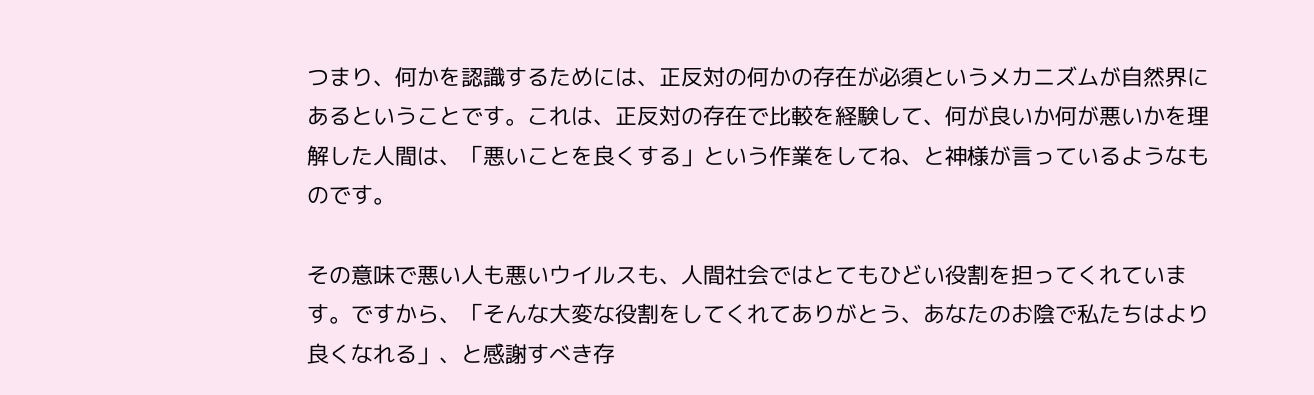つまり、何かを認識するためには、正反対の何かの存在が必須というメカニズムが自然界にあるということです。これは、正反対の存在で比較を経験して、何が良いか何が悪いかを理解した人間は、「悪いことを良くする」という作業をしてね、と神様が言っているようなものです。

その意味で悪い人も悪いウイルスも、人間社会ではとてもひどい役割を担ってくれています。ですから、「そんな大変な役割をしてくれてありがとう、あなたのお陰で私たちはより良くなれる」、と感謝すべき存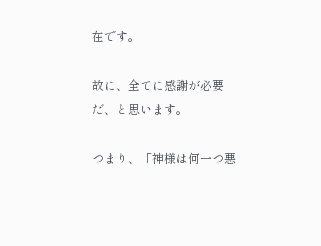在です。

故に、全てに感謝が必要だ、と思います。

つまり、「神様は何一つ悪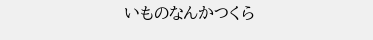いものなんかつくら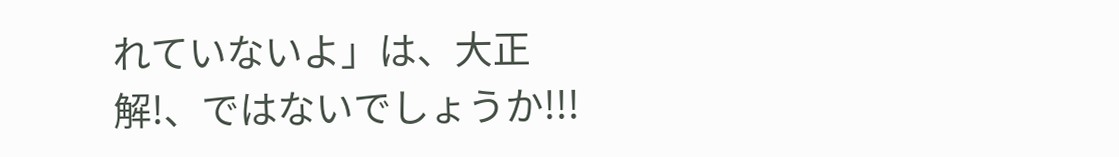れていないよ」は、大正解!、ではないでしょうか!!!